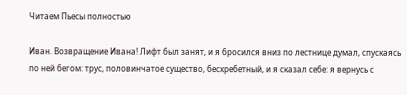Читаем Пьесы полностью

Иван. Возвращение Ивана! Лифт был занят, и я бросился вниз по лестнице думал, спускаясь по ней бегом: трус, половинчатое существо, бесхребетный, и я сказал себе: я вернусь с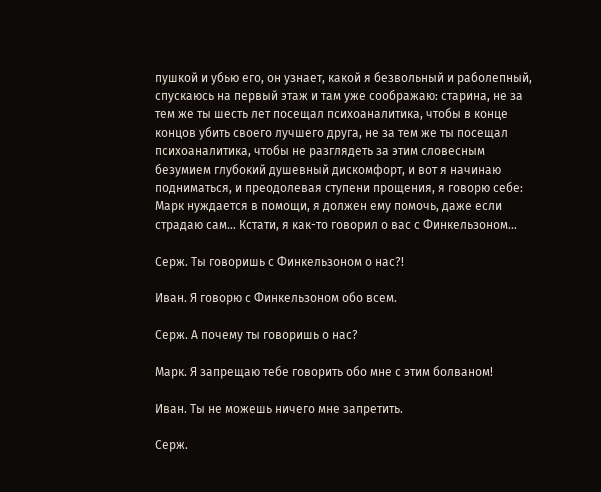пушкой и убью его, он узнает, какой я безвольный и раболепный, спускаюсь на первый этаж и там уже соображаю: старина, не за тем же ты шесть лет посещал психоаналитика, чтобы в конце концов убить своего лучшего друга, не за тем же ты посещал психоаналитика, чтобы не разглядеть за этим словесным безумием глубокий душевный дискомфорт, и вот я начинаю подниматься, и преодолевая ступени прощения, я говорю себе: Марк нуждается в помощи, я должен ему помочь, даже если страдаю сам… Кстати, я как-то говорил о вас с Финкельзоном…

Серж. Ты говоришь с Финкельзоном о нас?!

Иван. Я говорю с Финкельзоном обо всем.

Серж. А почему ты говоришь о нас?

Марк. Я запрещаю тебе говорить обо мне с этим болваном!

Иван. Ты не можешь ничего мне запретить.

Серж.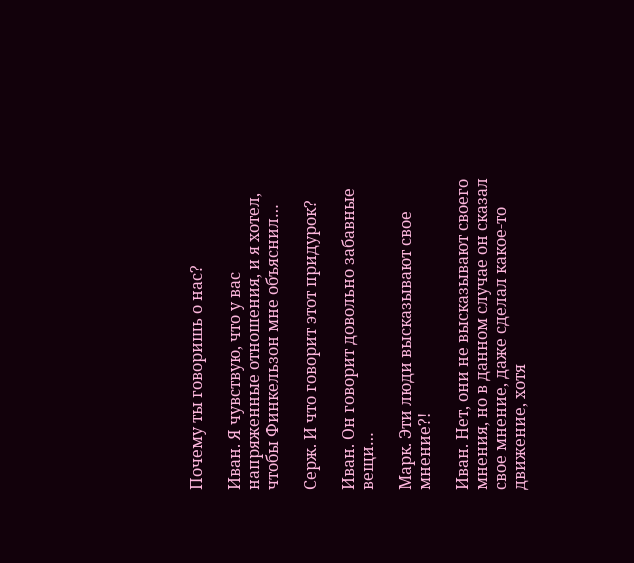Почему ты говоришь о нас?

Иван. Я чувствую, что у вас напряженные отношения, и я хотел, чтобы Финкельзон мне объяснил…

Серж. И что говорит этот придурок?

Иван. Он говорит довольно забавные вещи…

Марк. Эти люди высказывают свое мнение?!

Иван. Нет, они не высказывают своего мнения, но в данном случае он сказал свое мнение, даже сделал какое-то движение, хотя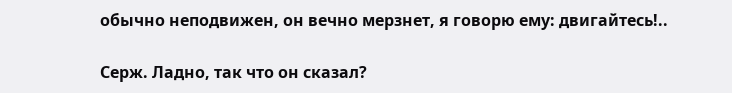обычно неподвижен, он вечно мерзнет, я говорю ему: двигайтесь!..

Серж. Ладно, так что он сказал?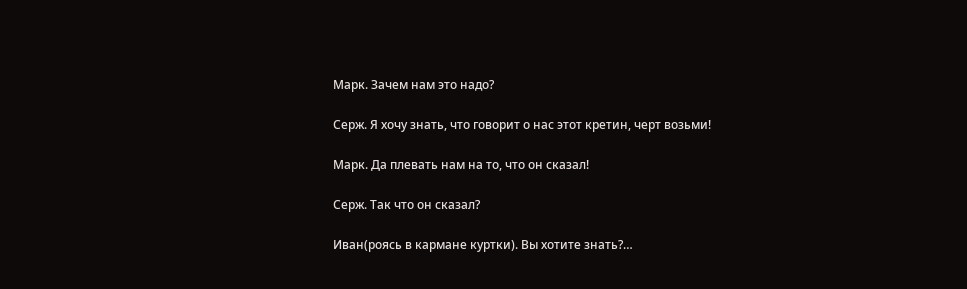Марк. Зачем нам это надо?

Серж. Я хочу знать, что говорит о нас этот кретин, черт возьми!

Марк. Да плевать нам на то, что он сказал!

Серж. Так что он сказал?

Иван(роясь в кармане куртки). Вы хотите знать?…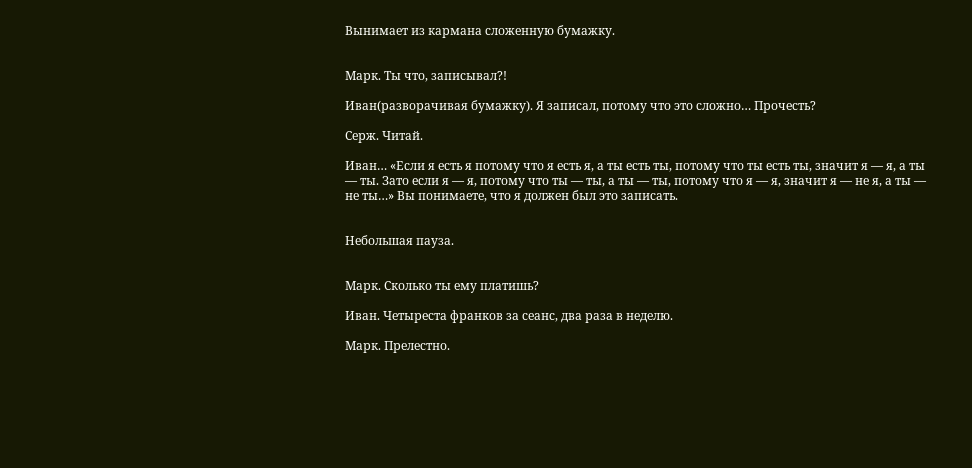Вынимает из кармана сложенную бумажку.


Марк. Ты что, записывал?!

Иван(разворачивая бумажку). Я записал, потому что это сложно… Прочесть?

Серж. Читай.

Иван… «Если я есть я потому что я есть я, а ты есть ты, потому что ты есть ты, значит я — я, а ты — ты. Зато если я — я, потому что ты — ты, а ты — ты, потому что я — я, значит я — не я, а ты — не ты…» Вы понимаете, что я должен был это записать.


Небольшая пауза.


Марк. Сколько ты ему платишь?

Иван. Четыреста франков за сеанс, два раза в неделю.

Марк. Прелестно.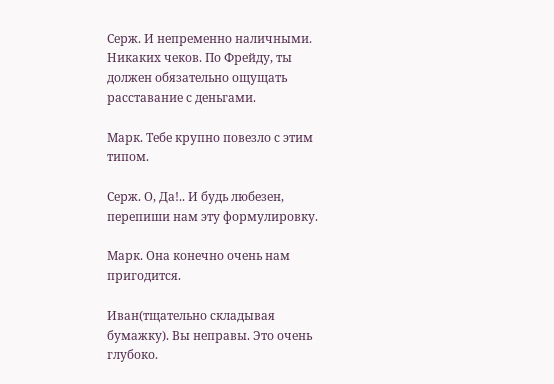Серж. И непременно наличными. Никаких чеков. По Фрейду, ты должен обязательно ощущать расставание с деньгами.

Марк. Тебе крупно повезло с этим типом.

Серж. О, Да!.. И будь любезен, перепиши нам эту формулировку.

Марк. Она конечно очень нам пригодится.

Иван(тщательно складывая бумажку). Вы неправы. Это очень глубоко.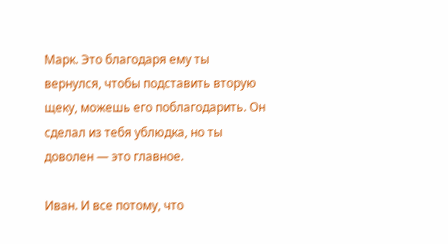Марк. Это благодаря ему ты вернулся, чтобы подставить вторую щеку, можешь его поблагодарить. Он сделал из тебя ублюдка, но ты доволен — это главное.

Иван. И все потому, что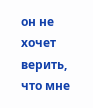он не хочет верить, что мне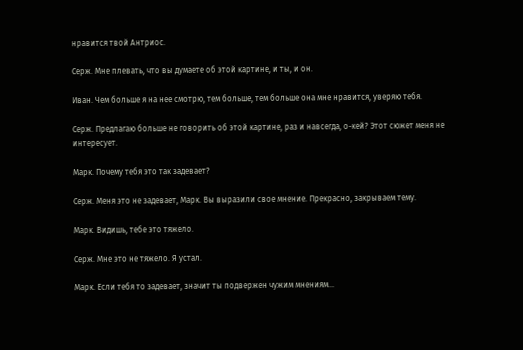нравится твой Антриос.

Серж. Мне плевать, что вы думаете об этой картине, и ты, и он.

Иван. Чем больше я на нее смотрю, тем больше, тем больше она мне нравится, уверяю тебя.

Серж. Предлагаю больше не говорить об этой картине, раз и навсегда, о-кей? Этот сюжет меня не интересует.

Марк. Почему тебя это так задевает?

Серж. Меня это не задевает, Марк. Вы выразили свое мнение. Прекрасно, закрываем тему.

Марк. Видишь, тебе это тяжело.

Серж. Мне это не тяжело. Я устал.

Марк. Если тебя то задевает, значит ты подвержен чужим мнениям…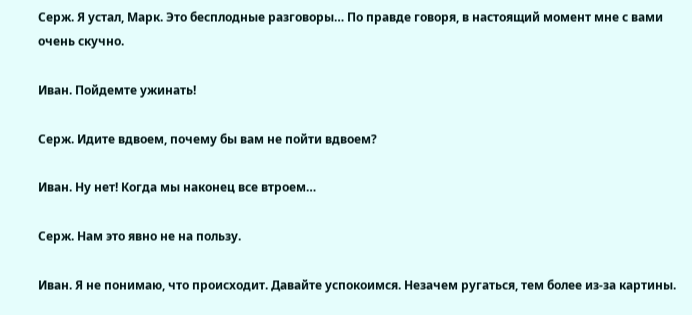Серж. Я устал, Марк. Это бесплодные разговоры… По правде говоря, в настоящий момент мне с вами очень скучно.

Иван. Пойдемте ужинать!

Серж. Идите вдвоем, почему бы вам не пойти вдвоем?

Иван. Ну нет! Когда мы наконец все втроем…

Серж. Нам это явно не на пользу.

Иван. Я не понимаю, что происходит. Давайте успокоимся. Незачем ругаться, тем более из-за картины.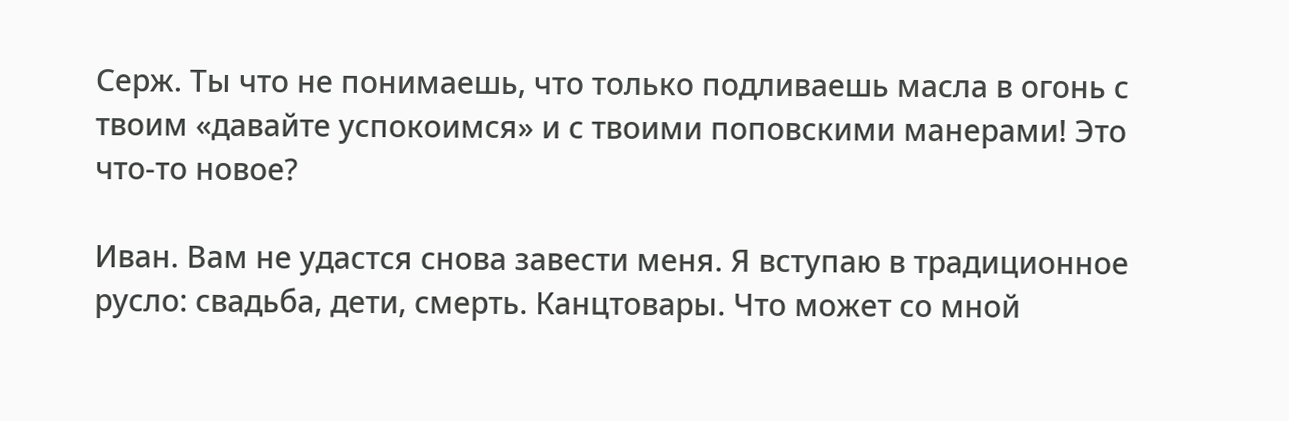Серж. Ты что не понимаешь, что только подливаешь масла в огонь с твоим «давайте успокоимся» и с твоими поповскими манерами! Это что-то новое?

Иван. Вам не удастся снова завести меня. Я вступаю в традиционное русло: свадьба, дети, смерть. Канцтовары. Что может со мной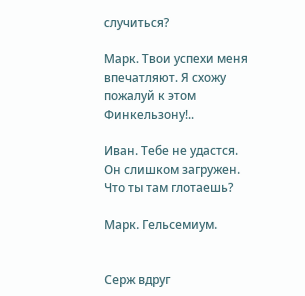случиться?

Марк. Твои успехи меня впечатляют. Я схожу пожалуй к этом Финкельзону!..

Иван. Тебе не удастся. Он слишком загружен. Что ты там глотаешь?

Марк. Гельсемиум.


Серж вдруг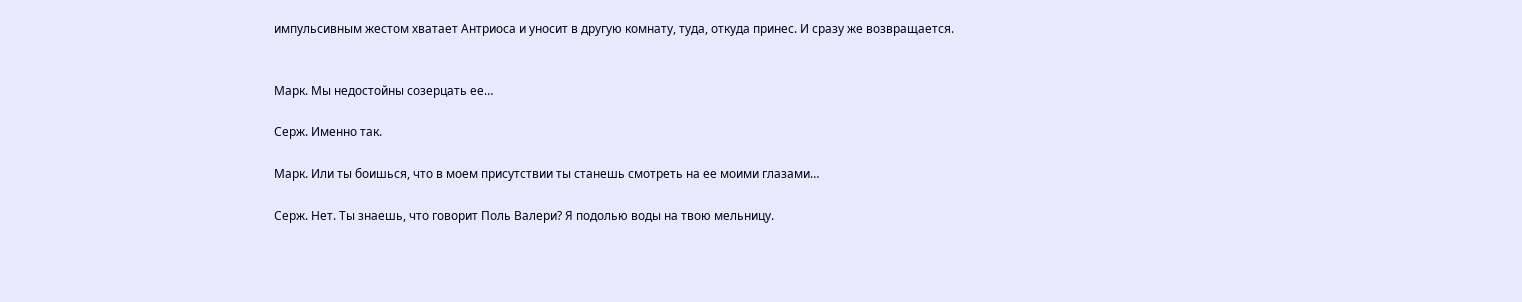импульсивным жестом хватает Антриоса и уносит в другую комнату, туда, откуда принес. И сразу же возвращается.


Марк. Мы недостойны созерцать ее…

Серж. Именно так.

Марк. Или ты боишься, что в моем присутствии ты станешь смотреть на ее моими глазами…

Серж. Нет. Ты знаешь, что говорит Поль Валери? Я подолью воды на твою мельницу.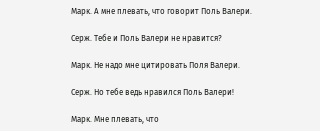Марк. А мне плевать, что говорит Поль Валери.

Серж. Тебе и Поль Валери не нравится?

Марк. Не надо мне цитировать Поля Валери.

Серж. Но тебе ведь нравился Поль Валери!

Марк. Мне плевать, что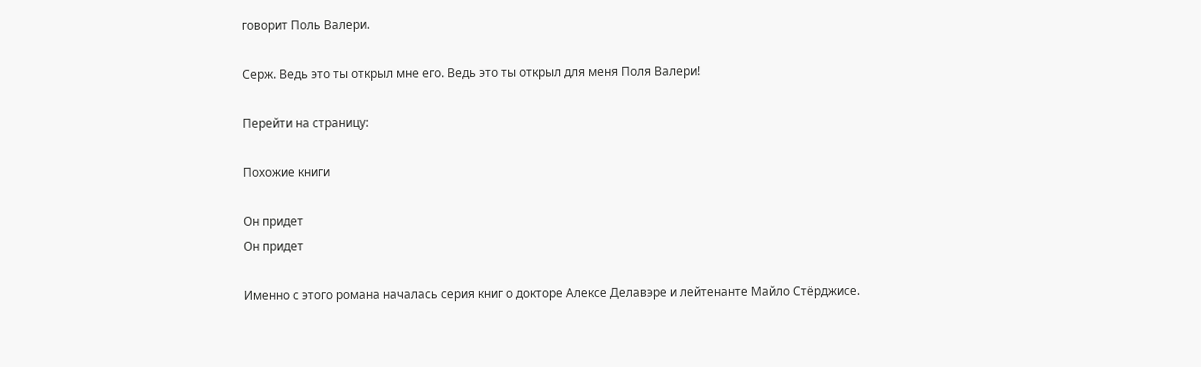говорит Поль Валери.

Серж. Ведь это ты открыл мне его. Ведь это ты открыл для меня Поля Валери!

Перейти на страницу:

Похожие книги

Он придет
Он придет

Именно с этого романа началась серия книг о докторе Алексе Делавэре и лейтенанте Майло Стёрджисе.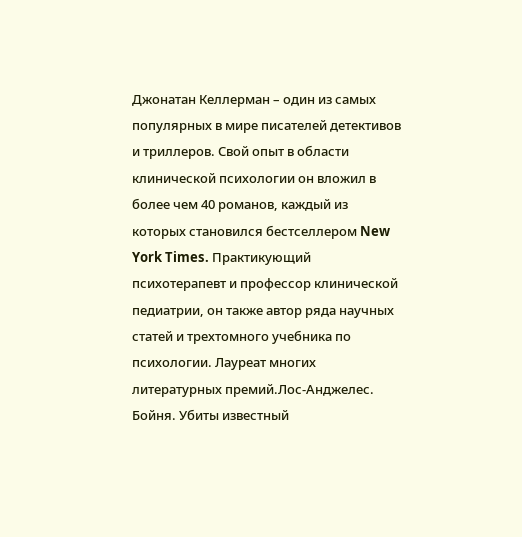Джонатан Келлерман – один из самых популярных в мире писателей детективов и триллеров. Свой опыт в области клинической психологии он вложил в более чем 40 романов, каждый из которых становился бестселлером New York Times. Практикующий психотерапевт и профессор клинической педиатрии, он также автор ряда научных статей и трехтомного учебника по психологии. Лауреат многих литературных премий.Лос-Анджелес. Бойня. Убиты известный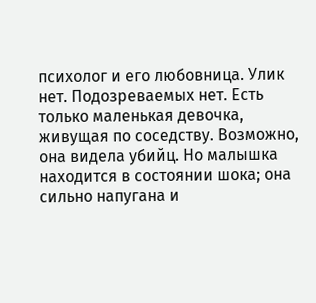психолог и его любовница. Улик нет. Подозреваемых нет. Есть только маленькая девочка, живущая по соседству. Возможно, она видела убийц. Но малышка находится в состоянии шока; она сильно напугана и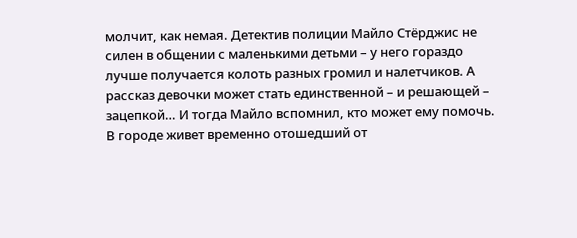молчит, как немая. Детектив полиции Майло Стёрджис не силен в общении с маленькими детьми – у него гораздо лучше получается колоть разных громил и налетчиков. А рассказ девочки может стать единственной – и решающей – зацепкой… И тогда Майло вспомнил, кто может ему помочь. В городе живет временно отошедший от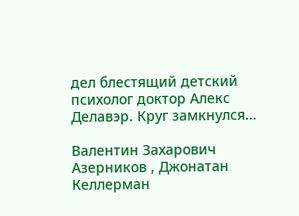дел блестящий детский психолог доктор Алекс Делавэр. Круг замкнулся…

Валентин Захарович Азерников , Джонатан Келлерман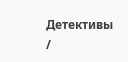Детективы /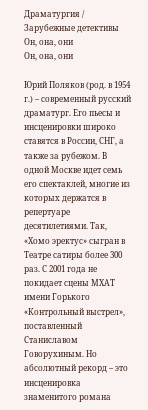Драматургия / Зарубежные детективы
Он, она, они
Он, она, они

Юрий Поляков (род. в 1954 г.) – современный русский драматург. Его пьесы и инсценировки широко ставятся в России, СНГ, а также за рубежом. В одной Москве идет семь его спектаклей, многие из которых держатся в репертуаре десятилетиями. Так, «Хомо эректус» сыгран в Театре сатиры более 300 раз. С 2001 года не покидает сцены МХАТ имени Горького «Контрольный выстрел», поставленный Станиславом Говорухиным. Но абсолютный рекорд – это инсценировка знаменитого романа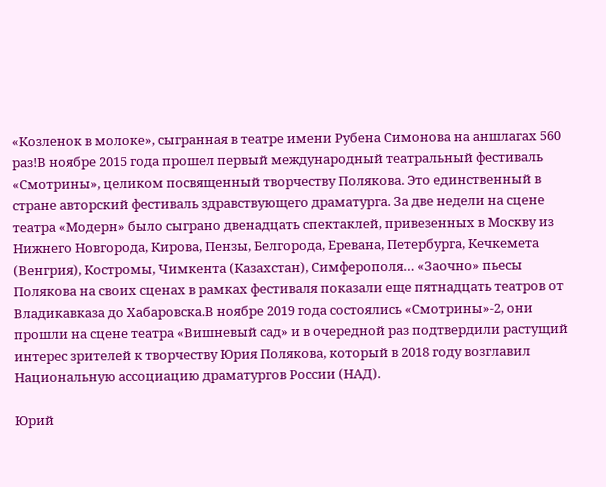«Козленок в молоке», сыгранная в театре имени Рубена Симонова на аншлагах 560 раз!В ноябре 2015 года прошел первый международный театральный фестиваль «Смотрины», целиком посвященный творчеству Полякова. Это единственный в стране авторский фестиваль здравствующего драматурга. За две недели на сцене театра «Модерн» было сыграно двенадцать спектаклей, привезенных в Москву из Нижнего Новгорода, Кирова, Пензы, Белгорода, Еревана, Петербурга, Кечкемета (Венгрия), Костромы, Чимкента (Казахстан), Симферополя… «Заочно» пьесы Полякова на своих сценах в рамках фестиваля показали еще пятнадцать театров от Владикавказа до Хабаровска.В ноябре 2019 года состоялись «Смотрины»-2, они прошли на сцене театра «Вишневый сад» и в очередной раз подтвердили растущий интерес зрителей к творчеству Юрия Полякова, который в 2018 году возглавил Национальную ассоциацию драматургов России (НАД).

Юрий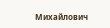Михайлович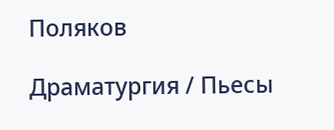Поляков

Драматургия / Пьесы